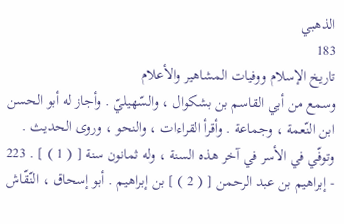الذهبي
183
تاريخ الإسلام ووفيات المشاهير والأعلام
وسمع من أبي القاسم بن بشكوال ، والسّهيليّ . وأجاز له أبو الحسن ابن النّعمة ، وجماعة . وأقرأ القراءات ، والنحو ، وروى الحديث . وتوفّي في الأسر في آخر هذه السنة ، وله ثمانون سنة [ ( 1 ) ] . 223 - إبراهيم بن عبد الرحمن [ ( 2 ) ] بن إبراهيم . أبو إسحاق ، النّقّاش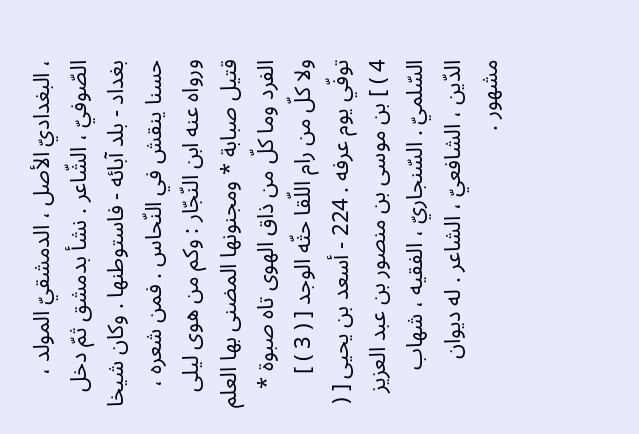، البغداديّ الأصل ، الدمشقيّ المولد ، الصّوفيّ ، الشّاعر . نشأ بدمشق ثمّ دخل بغداد - بلد آبائه - فاستوطنها . وكان شيخا حسنا ينقش في النّحاس . فمن شعره ، ورواه عنه ابن النّجّار : وكم من هوى ليلى قتيل صبابة * ومجنونها المضنى بها العلم الفرد وما كلّ من ذاق الهوى تاه صبوة * ولا كلّ من رام اللّقا حثّه الوجد [ ( 3 ) ] توفّي يوم عرفه . 224 - أسعد بن يحيى [ ( 4 ) ] بن موسى بن منصور بن عبد العزيز السّلميّ . السّنجاريّ ، الفقيه ، شهاب الدّين ، الشافعيّ ، الشاعر . له ديوان مشهور .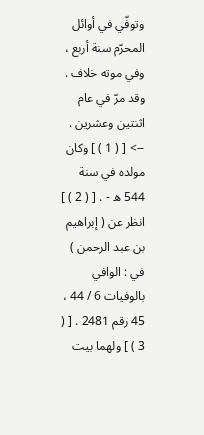وتوفّي في أوائل المحرّم سنة أربع ، وفي موته خلاف . وقد مرّ في عام اثنتين وعشرين .
--> [ ( 1 ) ] وكان مولده في سنة 544 ه - . [ ( 2 ) ] انظر عن ( إبراهيم بن عبد الرحمن ) في : الوافي بالوفيات 6 / 44 ، 45 رقم 2481 . [ ( 3 ) ] ولهما بيت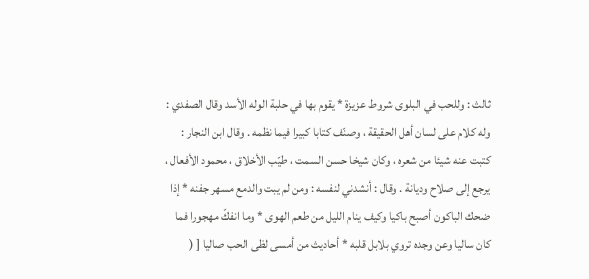ثالث : وللحب في البلوى شروط عزيزة * يقوم بها في حلبة الوله الأسد وقال الصفدي : وله كلام على لسان أهل الحقيقة ، وصنّف كتابا كبيرا فيما نظمه . وقال ابن النجار : كتبت عنه شيئا من شعره ، وكان شيخا حسن السمت ، طيّب الأخلاق ، محمود الأفعال ، يرجع إلى صلاح وديانة . وقال : أنشدني لنفسه : ومن لم يبت والدمع مسهر جفنه * إذا ضحك الباكون أصبح باكيا وكيف ينام الليل من طعم الهوى * وما انفكّ مهجورا فما كان ساليا وعن وجده تروي بلابل قلبه * أحاديث من أمسى لظى الحب صاليا [ (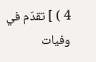4 ) ] تقدّم في وفيات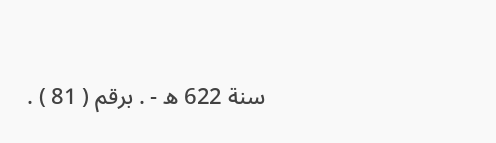سنة 622 ه - . برقم ( 81 ) .